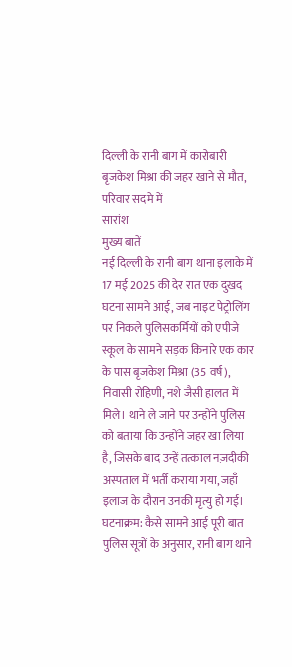दिल्ली के रानी बाग में कारोबारी बृजकेश मिश्रा की जहर खाने से मौत, परिवार सदमे में
सारांश
मुख्य बातें
नई दिल्ली के रानी बाग थाना इलाके में 17 मई 2025 की देर रात एक दुखद घटना सामने आई, जब नाइट पेट्रोलिंग पर निकले पुलिसकर्मियों को एपीजे स्कूल के सामने सड़क किनारे एक कार के पास बृजकेश मिश्रा (35 वर्ष), निवासी रोहिणी, नशे जैसी हालत में मिले। थाने ले जाने पर उन्होंने पुलिस को बताया कि उन्होंने जहर खा लिया है, जिसके बाद उन्हें तत्काल नज़दीकी अस्पताल में भर्ती कराया गया, जहाँ इलाज के दौरान उनकी मृत्यु हो गई।
घटनाक्रम: कैसे सामने आई पूरी बात
पुलिस सूत्रों के अनुसार, रानी बाग थाने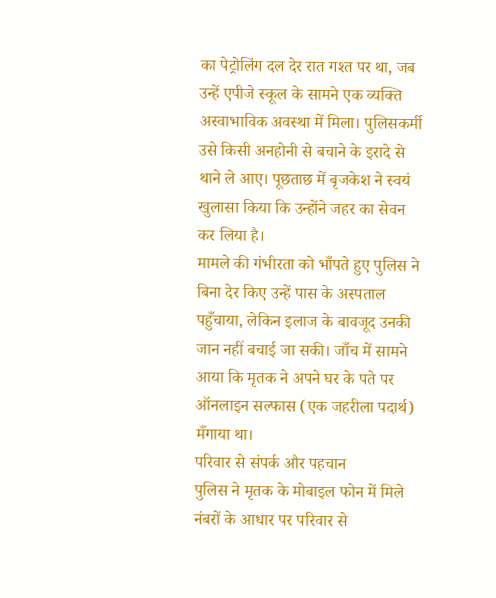का पेट्रोलिंग दल देर रात गश्त पर था, जब उन्हें एपीजे स्कूल के सामने एक व्यक्ति अस्वाभाविक अवस्था में मिला। पुलिसकर्मी उसे किसी अनहोनी से बचाने के इरादे से थाने ले आए। पूछताछ में बृजकेश ने स्वयं खुलासा किया कि उन्होंने जहर का सेवन कर लिया है।
मामले की गंभीरता को भाँपते हुए पुलिस ने बिना देर किए उन्हें पास के अस्पताल पहुँचाया, लेकिन इलाज के बावजूद उनकी जान नहीं बचाई जा सकी। जाँच में सामने आया कि मृतक ने अपने घर के पते पर ऑनलाइन सल्फास (एक जहरीला पदार्थ) मँगाया था।
परिवार से संपर्क और पहचान
पुलिस ने मृतक के मोबाइल फोन में मिले नंबरों के आधार पर परिवार से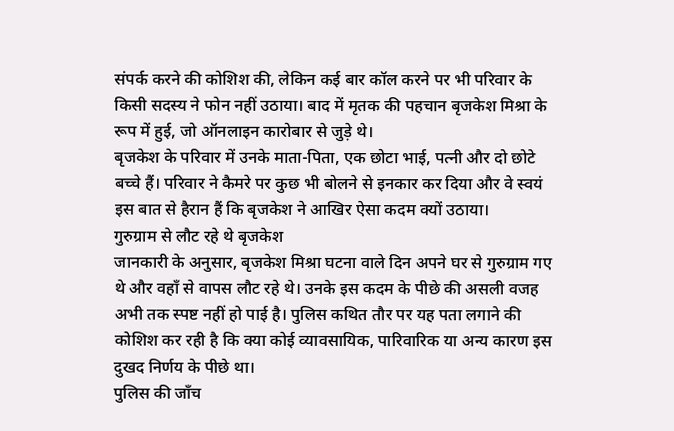संपर्क करने की कोशिश की, लेकिन कई बार कॉल करने पर भी परिवार के किसी सदस्य ने फोन नहीं उठाया। बाद में मृतक की पहचान बृजकेश मिश्रा के रूप में हुई, जो ऑनलाइन कारोबार से जुड़े थे।
बृजकेश के परिवार में उनके माता-पिता, एक छोटा भाई, पत्नी और दो छोटे बच्चे हैं। परिवार ने कैमरे पर कुछ भी बोलने से इनकार कर दिया और वे स्वयं इस बात से हैरान हैं कि बृजकेश ने आखिर ऐसा कदम क्यों उठाया।
गुरुग्राम से लौट रहे थे बृजकेश
जानकारी के अनुसार, बृजकेश मिश्रा घटना वाले दिन अपने घर से गुरुग्राम गए थे और वहाँ से वापस लौट रहे थे। उनके इस कदम के पीछे की असली वजह अभी तक स्पष्ट नहीं हो पाई है। पुलिस कथित तौर पर यह पता लगाने की कोशिश कर रही है कि क्या कोई व्यावसायिक, पारिवारिक या अन्य कारण इस दुखद निर्णय के पीछे था।
पुलिस की जाँच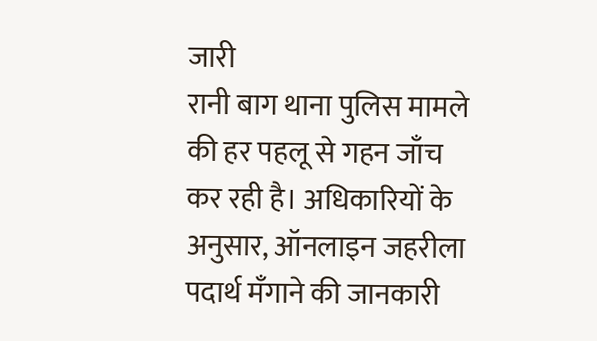जारी
रानी बाग थाना पुलिस मामले की हर पहलू से गहन जाँच कर रही है। अधिकारियों के अनुसार, ऑनलाइन जहरीला पदार्थ मँगाने की जानकारी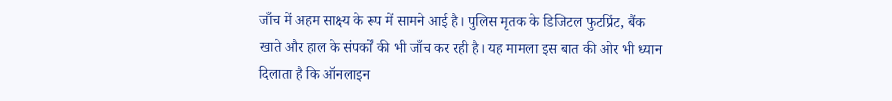जाँच में अहम साक्ष्य के रूप में सामने आई है। पुलिस मृतक के डिजिटल फुटप्रिंट, बैंक खाते और हाल के संपर्कों की भी जाँच कर रही है। यह मामला इस बात की ओर भी ध्यान दिलाता है कि ऑनलाइन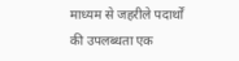माध्यम से जहरीले पदार्थों की उपलब्धता एक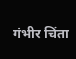गंभीर चिंता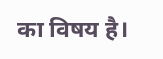का विषय है।